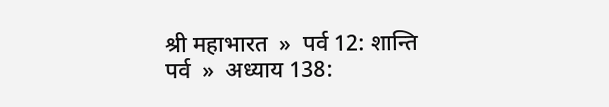श्री महाभारत  »  पर्व 12: शान्ति पर्व  »  अध्याय 138: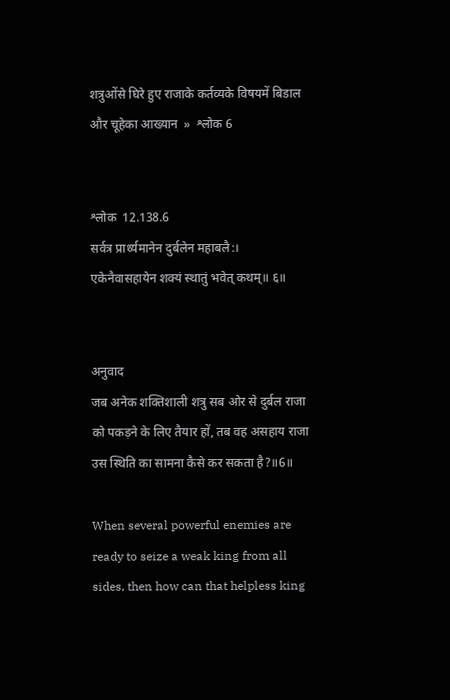शत्रुओंसे घिरे हुए राजाके कर्तव्यके विषयमें बिडाल और चूहेका आख्यान  »  श्लोक 6


श्लोक  12.138.6
सर्वत्र प्रार्थ्यमानेन दुर्बलेन महाबलै:।
एकेनैवासहायेन शक्यं स्थातुं भवेत् कथम्॥ ६॥


अनुवाद
जब अनेक शक्तिशाली शत्रु सब ओर से दुर्बल राजा को पकड़ने के लिए तैयार हों, तब वह असहाय राजा उस स्थिति का सामना कैसे कर सकता है?॥6॥

When several powerful enemies are ready to seize a weak king from all sides, then how can that helpless king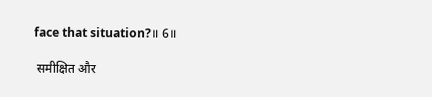face that situation?॥ 6॥

 समीक्षित और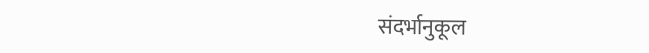संदर्भानुकूल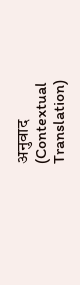अनुवाद (Contextual Translation)